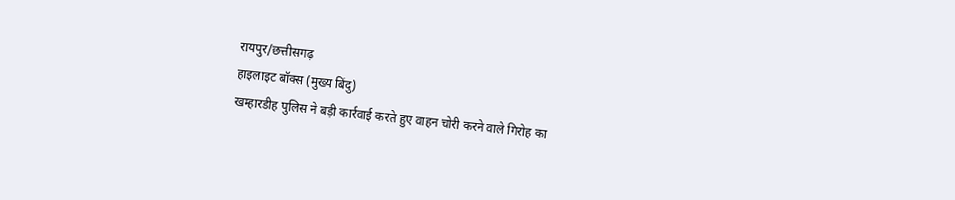रायपुर/छत्तीसगढ़
हाइलाइट बॉक्स (मुख्य बिंदु)
खम्हारडीह पुलिस ने बड़ी कार्रवाई करते हुए वाहन चोरी करने वाले गिरोह का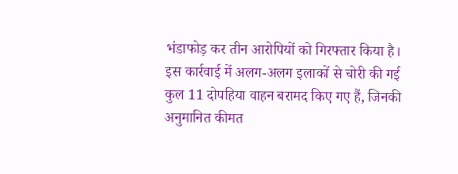भंडाफोड़ कर तीन आरोपियों को गिरफ्तार किया है। इस कार्रवाई में अलग-अलग इलाकों से चोरी की गई कुल 11 दोपहिया वाहन बरामद किए गए हैं, जिनकी अनुमानित कीमत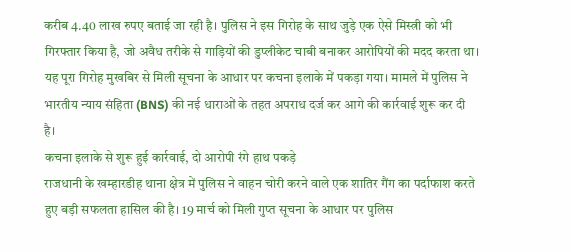करीब 4.40 लाख रुपए बताई जा रही है। पुलिस ने इस गिरोह के साथ जुड़े एक ऐसे मिस्त्री को भी गिरफ्तार किया है, जो अवैध तरीके से गाड़ियों की डुप्लीकेट चाबी बनाकर आरोपियों की मदद करता था। यह पूरा गिरोह मुखबिर से मिली सूचना के आधार पर कचना इलाके में पकड़ा गया। मामले में पुलिस ने भारतीय न्याय संहिता (BNS) की नई धाराओं के तहत अपराध दर्ज कर आगे की कार्रवाई शुरू कर दी है।
कचना इलाके से शुरू हुई कार्रवाई, दो आरोपी रंगे हाथ पकड़े
राजधानी के खम्हारडीह थाना क्षेत्र में पुलिस ने वाहन चोरी करने वाले एक शातिर गैंग का पर्दाफाश करते हुए बड़ी सफलता हासिल की है। 19 मार्च को मिली गुप्त सूचना के आधार पर पुलिस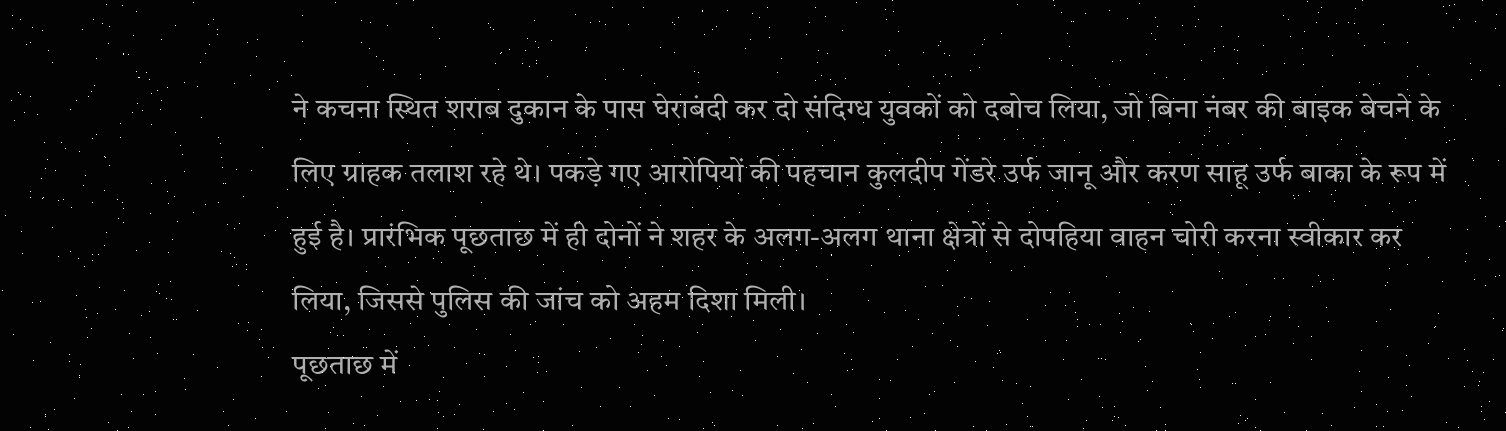ने कचना स्थित शराब दुकान के पास घेराबंदी कर दो संदिग्ध युवकों को दबोच लिया, जो बिना नंबर की बाइक बेचने के लिए ग्राहक तलाश रहे थे। पकड़े गए आरोपियों की पहचान कुलदीप गेंडरे उर्फ जानू और करण साहू उर्फ बाका के रूप में हुई है। प्रारंभिक पूछताछ में ही दोनों ने शहर के अलग-अलग थाना क्षेत्रों से दोपहिया वाहन चोरी करना स्वीकार कर लिया, जिससे पुलिस की जांच को अहम दिशा मिली।
पूछताछ में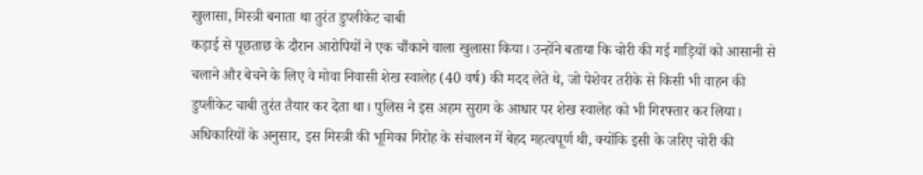खुलासा, मिस्त्री बनाता था तुरंत डुप्लीकेट चाबी
कड़ाई से पूछताछ के दौरान आरोपियों ने एक चौंकाने वाला खुलासा किया। उन्होंने बताया कि चोरी की गई गाड़ियों को आसानी से चलाने और बेचने के लिए वे मोवा निवासी शेख स्वालेह (40 वर्ष) की मदद लेते थे, जो पेशेवर तरीके से किसी भी वाहन की डुप्लीकेट चाबी तुरंत तैयार कर देता था। पुलिस ने इस अहम सुराग के आधार पर शेख स्वालेह को भी गिरफ्तार कर लिया। अधिकारियों के अनुसार, इस मिस्त्री की भूमिका गिरोह के संचालन में बेहद महत्वपूर्ण थी, क्योंकि इसी के जरिए चोरी की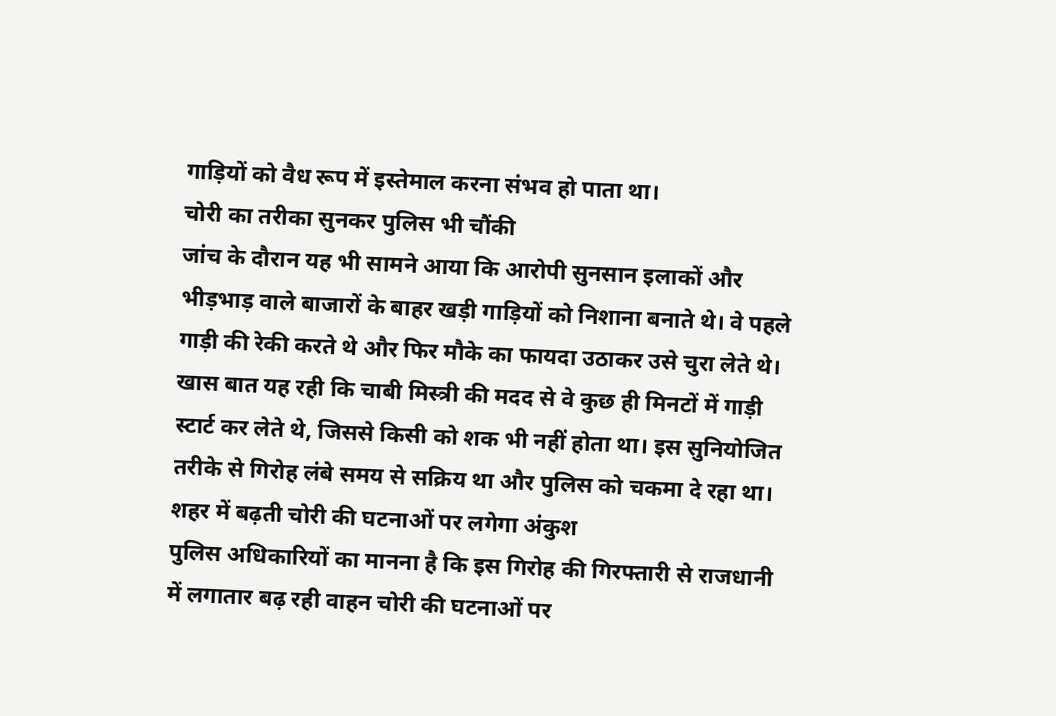गाड़ियों को वैध रूप में इस्तेमाल करना संभव हो पाता था।
चोरी का तरीका सुनकर पुलिस भी चौंकी
जांच के दौरान यह भी सामने आया कि आरोपी सुनसान इलाकों और भीड़भाड़ वाले बाजारों के बाहर खड़ी गाड़ियों को निशाना बनाते थे। वे पहले गाड़ी की रेकी करते थे और फिर मौके का फायदा उठाकर उसे चुरा लेते थे। खास बात यह रही कि चाबी मिस्त्री की मदद से वे कुछ ही मिनटों में गाड़ी स्टार्ट कर लेते थे, जिससे किसी को शक भी नहीं होता था। इस सुनियोजित तरीके से गिरोह लंबे समय से सक्रिय था और पुलिस को चकमा दे रहा था।
शहर में बढ़ती चोरी की घटनाओं पर लगेगा अंकुश
पुलिस अधिकारियों का मानना है कि इस गिरोह की गिरफ्तारी से राजधानी में लगातार बढ़ रही वाहन चोरी की घटनाओं पर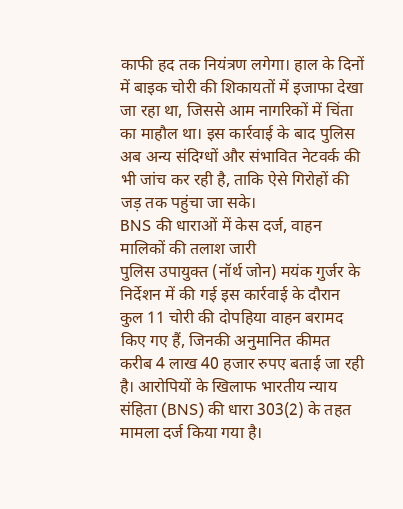काफी हद तक नियंत्रण लगेगा। हाल के दिनों में बाइक चोरी की शिकायतों में इजाफा देखा जा रहा था, जिससे आम नागरिकों में चिंता का माहौल था। इस कार्रवाई के बाद पुलिस अब अन्य संदिग्धों और संभावित नेटवर्क की भी जांच कर रही है, ताकि ऐसे गिरोहों की जड़ तक पहुंचा जा सके।
BNS की धाराओं में केस दर्ज, वाहन मालिकों की तलाश जारी
पुलिस उपायुक्त (नॉर्थ जोन) मयंक गुर्जर के निर्देशन में की गई इस कार्रवाई के दौरान कुल 11 चोरी की दोपहिया वाहन बरामद किए गए हैं, जिनकी अनुमानित कीमत करीब 4 लाख 40 हजार रुपए बताई जा रही है। आरोपियों के खिलाफ भारतीय न्याय संहिता (BNS) की धारा 303(2) के तहत मामला दर्ज किया गया है।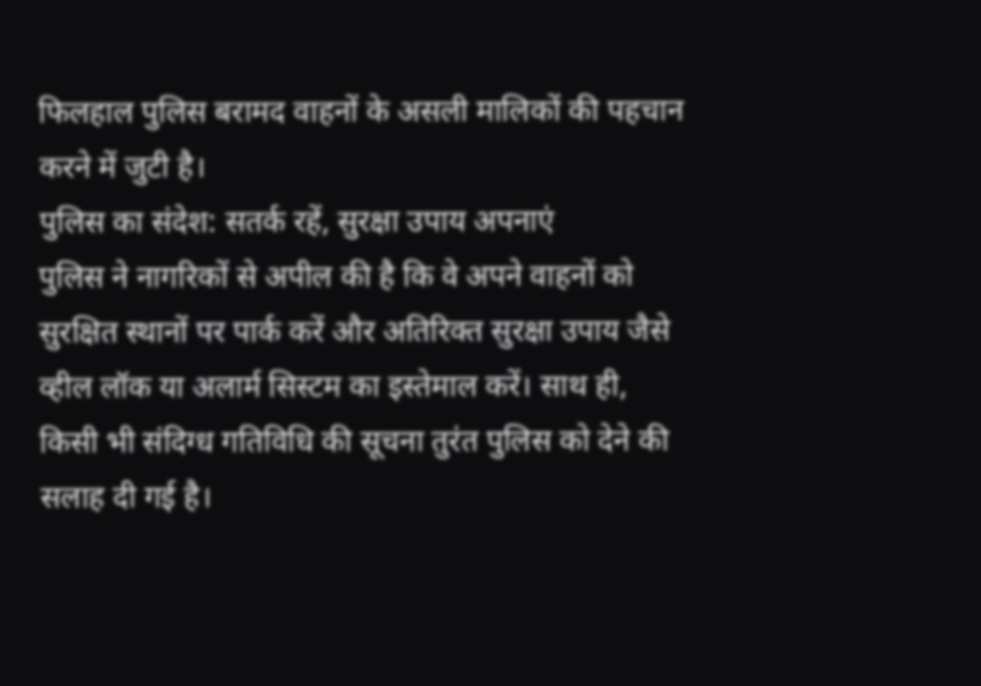फिलहाल पुलिस बरामद वाहनों के असली मालिकों की पहचान करने में जुटी है।
पुलिस का संदेश: सतर्क रहें, सुरक्षा उपाय अपनाएं
पुलिस ने नागरिकों से अपील की है कि वे अपने वाहनों को सुरक्षित स्थानों पर पार्क करें और अतिरिक्त सुरक्षा उपाय जैसे व्हील लॉक या अलार्म सिस्टम का इस्तेमाल करें। साथ ही, किसी भी संदिग्ध गतिविधि की सूचना तुरंत पुलिस को देने की सलाह दी गई है।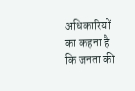अधिकारियों का कहना है कि जनता की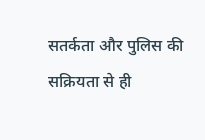सतर्कता और पुलिस की सक्रियता से ही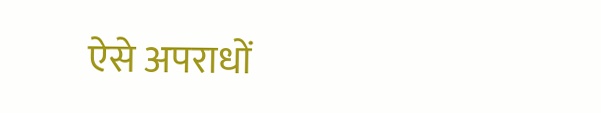ऐसे अपराधों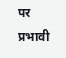पर प्रभावी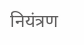नियंत्रण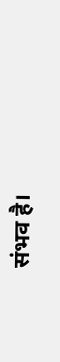संभव है।